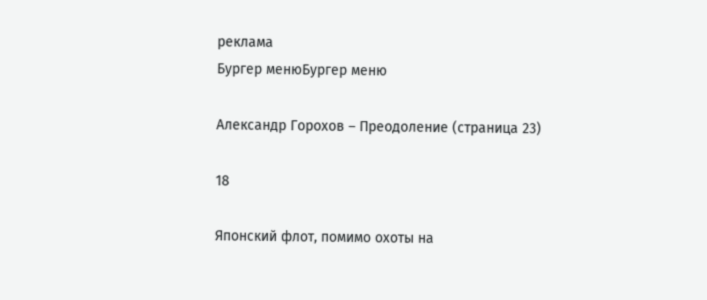реклама
Бургер менюБургер меню

Александр Горохов – Преодоление (страница 23)

18

Японский флот, помимо охоты на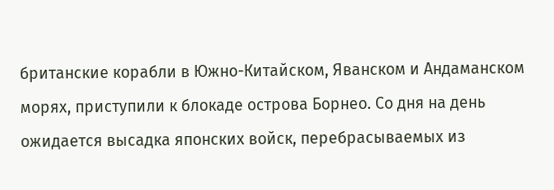британские корабли в Южно-Китайском, Яванском и Андаманском морях, приступили к блокаде острова Борнео. Со дня на день ожидается высадка японских войск, перебрасываемых из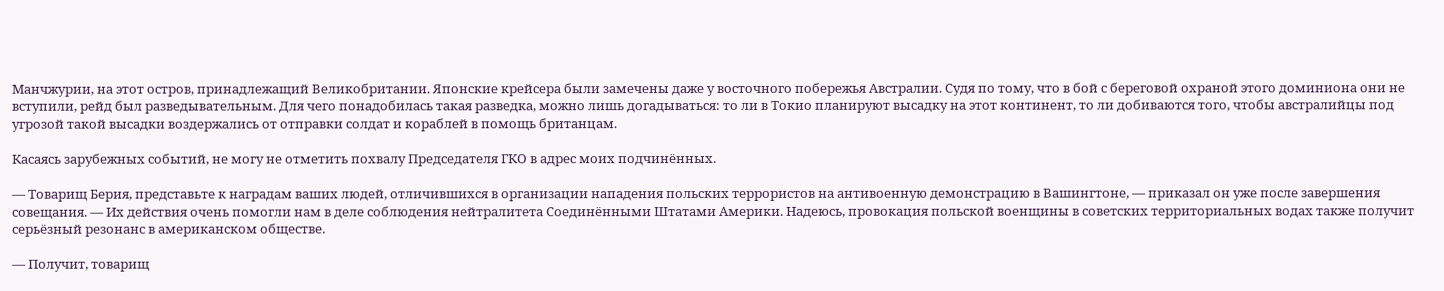Манчжурии, на этот остров, принадлежащий Великобритании. Японские крейсера были замечены даже у восточного побережья Австралии. Судя по тому, что в бой с береговой охраной этого доминиона они не вступили, рейд был разведывательным. Для чего понадобилась такая разведка, можно лишь догадываться: то ли в Токио планируют высадку на этот континент, то ли добиваются того, чтобы австралийцы под угрозой такой высадки воздержались от отправки солдат и кораблей в помощь британцам.

Касаясь зарубежных событий, не могу не отметить похвалу Председателя ГКО в адрес моих подчинённых.

— Товарищ Берия, представьте к наградам ваших людей, отличившихся в организации нападения польских террористов на антивоенную демонстрацию в Вашингтоне, — приказал он уже после завершения совещания. — Их действия очень помогли нам в деле соблюдения нейтралитета Соединёнными Штатами Америки. Надеюсь, провокация польской военщины в советских территориальных водах также получит серьёзный резонанс в американском обществе.

— Получит, товарищ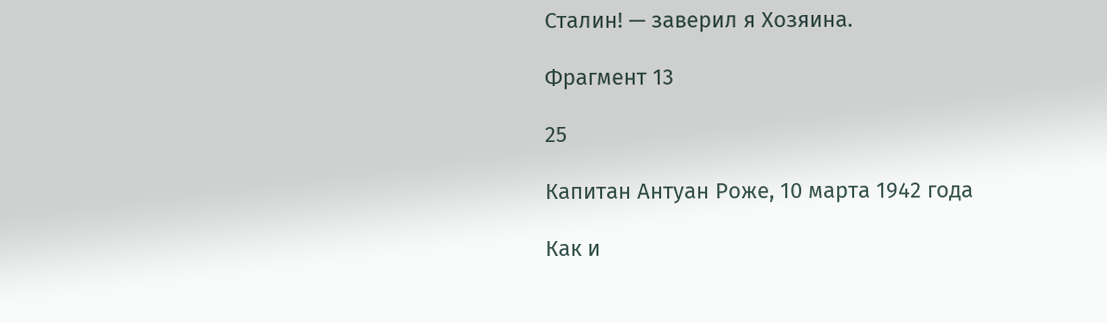Сталин! — заверил я Хозяина.

Фрагмент 13

25

Капитан Антуан Роже, 10 марта 1942 года

Как и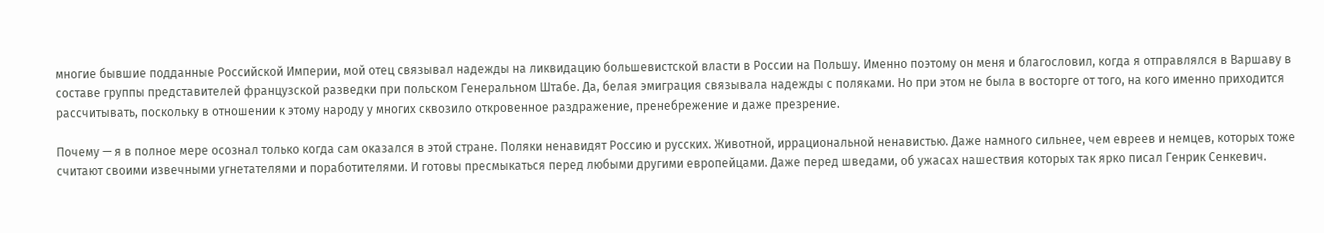многие бывшие подданные Российской Империи, мой отец связывал надежды на ликвидацию большевистской власти в России на Польшу. Именно поэтому он меня и благословил, когда я отправлялся в Варшаву в составе группы представителей французской разведки при польском Генеральном Штабе. Да, белая эмиграция связывала надежды с поляками. Но при этом не была в восторге от того, на кого именно приходится рассчитывать, поскольку в отношении к этому народу у многих сквозило откровенное раздражение, пренебрежение и даже презрение.

Почему — я в полное мере осознал только когда сам оказался в этой стране. Поляки ненавидят Россию и русских. Животной, иррациональной ненавистью. Даже намного сильнее, чем евреев и немцев, которых тоже считают своими извечными угнетателями и поработителями. И готовы пресмыкаться перед любыми другими европейцами. Даже перед шведами, об ужасах нашествия которых так ярко писал Генрик Сенкевич.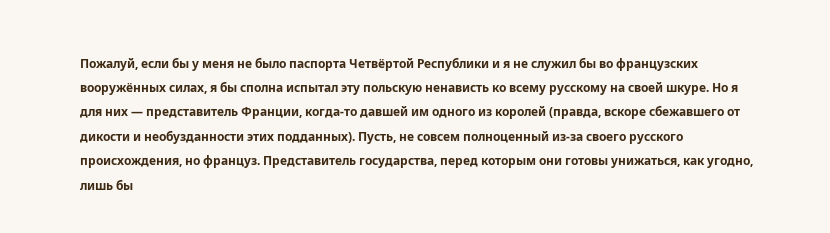Пожалуй, если бы у меня не было паспорта Четвёртой Республики и я не служил бы во французских вооружённых силах, я бы сполна испытал эту польскую ненависть ко всему русскому на своей шкуре. Но я для них — представитель Франции, когда-то давшей им одного из королей (правда, вскоре сбежавшего от дикости и необузданности этих подданных). Пусть, не совсем полноценный из-за своего русского происхождения, но француз. Представитель государства, перед которым они готовы унижаться, как угодно, лишь бы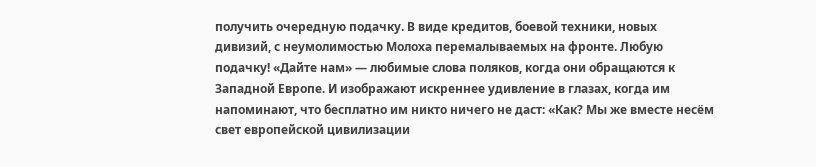получить очередную подачку. В виде кредитов, боевой техники, новых дивизий, с неумолимостью Молоха перемалываемых на фронте. Любую подачку! «Дайте нам» — любимые слова поляков, когда они обращаются к Западной Европе. И изображают искреннее удивление в глазах, когда им напоминают, что бесплатно им никто ничего не даст: «Как? Мы же вместе несём свет европейской цивилизации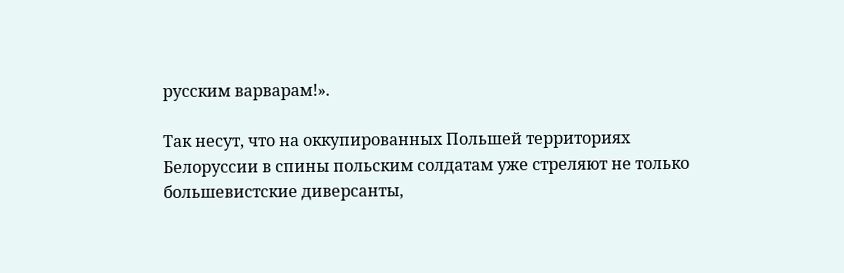русским варварам!».

Так несут, что на оккупированных Польшей территориях Белоруссии в спины польским солдатам уже стреляют не только большевистские диверсанты,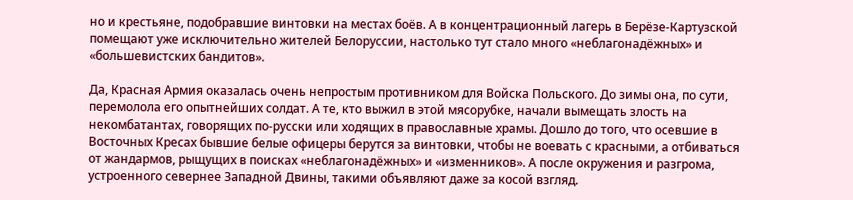но и крестьяне, подобравшие винтовки на местах боёв. А в концентрационный лагерь в Берёзе-Картузской помещают уже исключительно жителей Белоруссии, настолько тут стало много «неблагонадёжных» и «большевистских бандитов».

Да, Красная Армия оказалась очень непростым противником для Войска Польского. До зимы она, по сути, перемолола его опытнейших солдат. А те, кто выжил в этой мясорубке, начали вымещать злость на некомбатантах, говорящих по-русски или ходящих в православные храмы. Дошло до того, что осевшие в Восточных Кресах бывшие белые офицеры берутся за винтовки, чтобы не воевать с красными, а отбиваться от жандармов, рыщущих в поисках «неблагонадёжных» и «изменников». А после окружения и разгрома, устроенного севернее Западной Двины, такими объявляют даже за косой взгляд.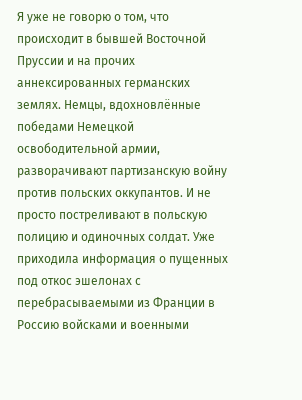Я уже не говорю о том, что происходит в бывшей Восточной Пруссии и на прочих аннексированных германских землях. Немцы, вдохновлённые победами Немецкой освободительной армии, разворачивают партизанскую войну против польских оккупантов. И не просто постреливают в польскую полицию и одиночных солдат. Уже приходила информация о пущенных под откос эшелонах с перебрасываемыми из Франции в Россию войсками и военными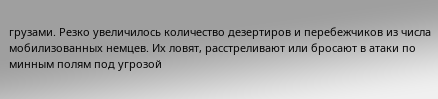грузами. Резко увеличилось количество дезертиров и перебежчиков из числа мобилизованных немцев. Их ловят, расстреливают или бросают в атаки по минным полям под угрозой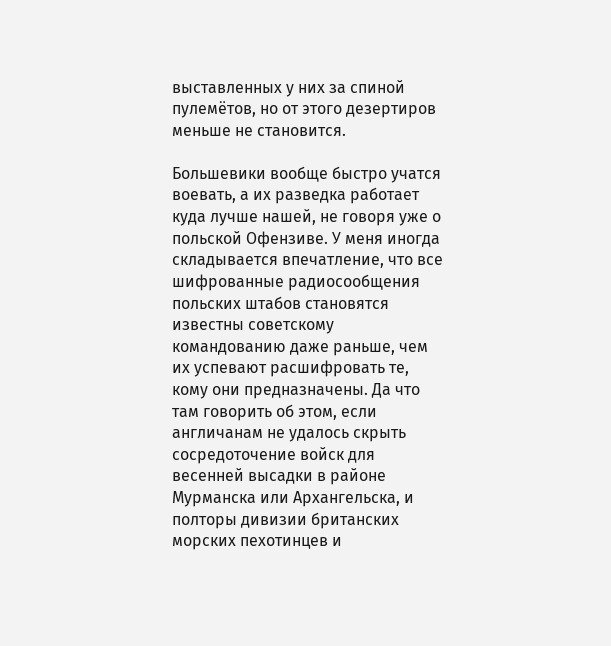выставленных у них за спиной пулемётов, но от этого дезертиров меньше не становится.

Большевики вообще быстро учатся воевать, а их разведка работает куда лучше нашей, не говоря уже о польской Офензиве. У меня иногда складывается впечатление, что все шифрованные радиосообщения польских штабов становятся известны советскому командованию даже раньше, чем их успевают расшифровать те, кому они предназначены. Да что там говорить об этом, если англичанам не удалось скрыть сосредоточение войск для весенней высадки в районе Мурманска или Архангельска, и полторы дивизии британских морских пехотинцев и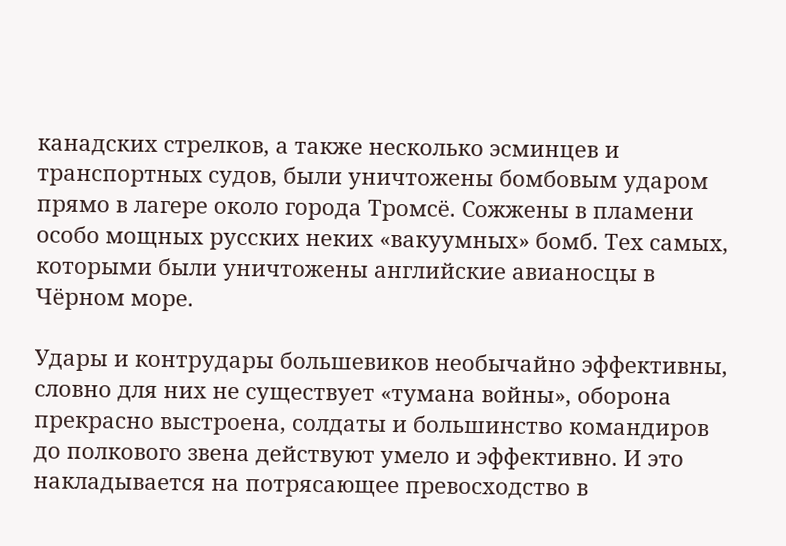канадских стрелков, а также несколько эсминцев и транспортных судов, были уничтожены бомбовым ударом прямо в лагере около города Тромсё. Сожжены в пламени особо мощных русских неких «вакуумных» бомб. Тех самых, которыми были уничтожены английские авианосцы в Чёрном море.

Удары и контрудары большевиков необычайно эффективны, словно для них не существует «тумана войны», оборона прекрасно выстроена, солдаты и большинство командиров до полкового звена действуют умело и эффективно. И это накладывается на потрясающее превосходство в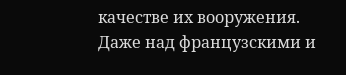качестве их вооружения. Даже над французскими и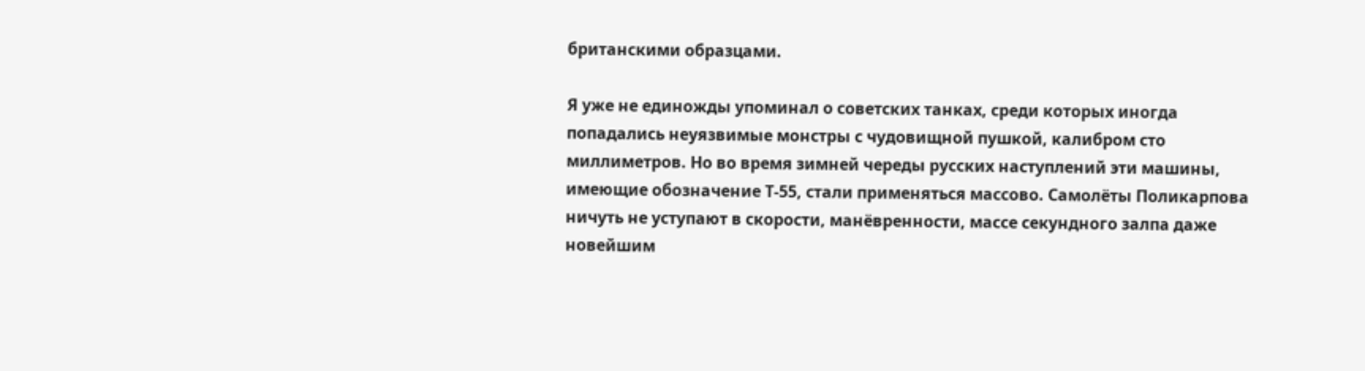британскими образцами.

Я уже не единожды упоминал о советских танках, среди которых иногда попадались неуязвимые монстры с чудовищной пушкой, калибром сто миллиметров. Но во время зимней череды русских наступлений эти машины, имеющие обозначение Т-55, стали применяться массово. Самолёты Поликарпова ничуть не уступают в скорости, манёвренности, массе секундного залпа даже новейшим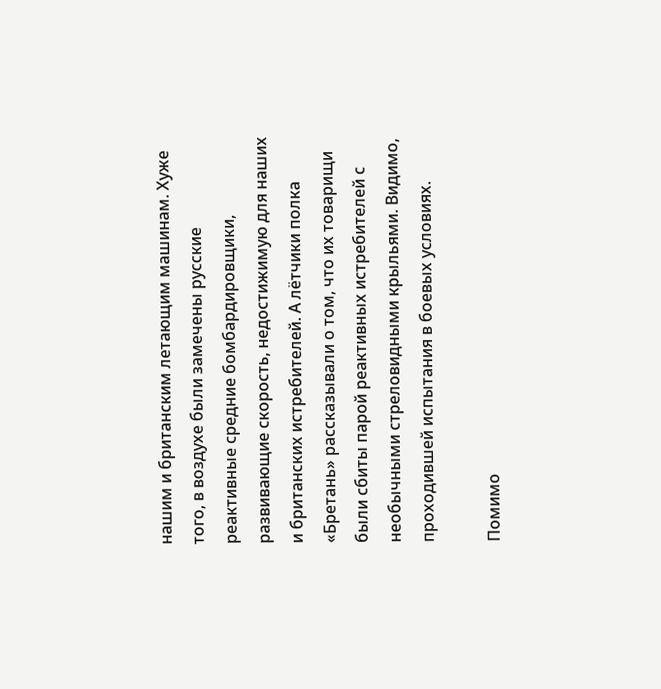нашим и британским летающим машинам. Хуже того, в воздухе были замечены русские реактивные средние бомбардировщики, развивающие скорость, недостижимую для наших и британских истребителей. А лётчики полка «Бретань» рассказывали о том, что их товарищи были сбиты парой реактивных истребителей с необычными стреловидными крыльями. Видимо, проходившей испытания в боевых условиях.

Помимо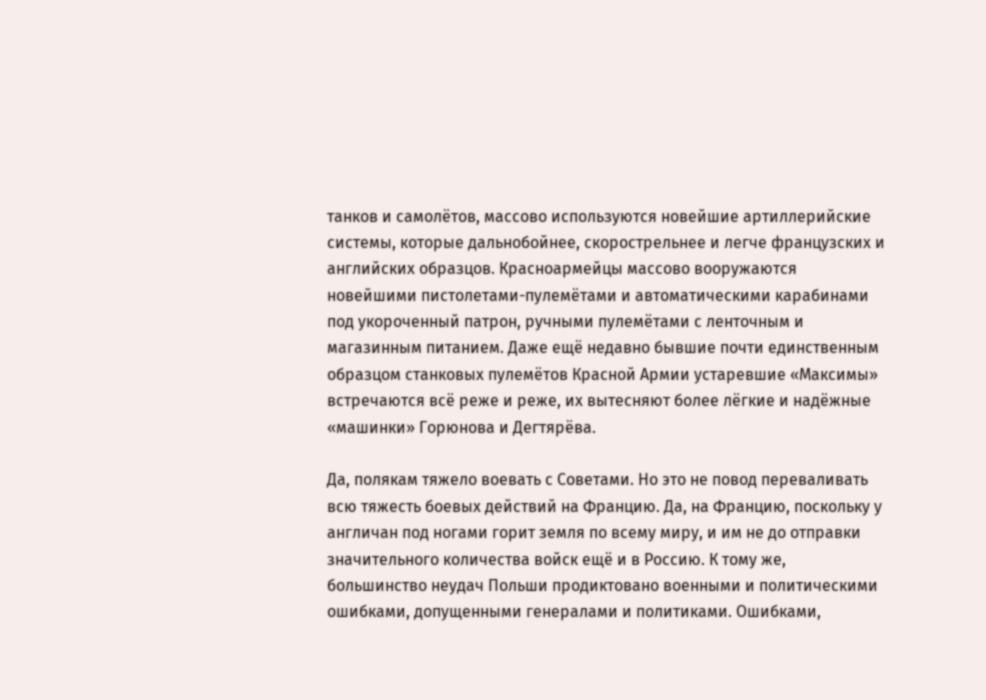танков и самолётов, массово используются новейшие артиллерийские системы, которые дальнобойнее, скорострельнее и легче французских и английских образцов. Красноармейцы массово вооружаются новейшими пистолетами-пулемётами и автоматическими карабинами под укороченный патрон, ручными пулемётами с ленточным и магазинным питанием. Даже ещё недавно бывшие почти единственным образцом станковых пулемётов Красной Армии устаревшие «Максимы» встречаются всё реже и реже, их вытесняют более лёгкие и надёжные «машинки» Горюнова и Дегтярёва.

Да, полякам тяжело воевать с Советами. Но это не повод переваливать всю тяжесть боевых действий на Францию. Да, на Францию, поскольку у англичан под ногами горит земля по всему миру, и им не до отправки значительного количества войск ещё и в Россию. К тому же, большинство неудач Польши продиктовано военными и политическими ошибками, допущенными генералами и политиками. Ошибками,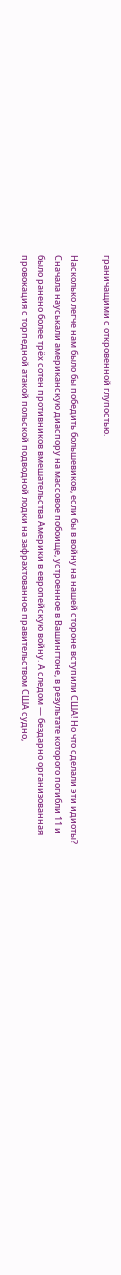граничащими с откровенной глупостью.

Насколько легче нам было бы победить большевиков, если бы в войну на нашей стороне вступили США! Но что сделали эти идиоты? Сначала науськали американскую диаспору на массовое побоище, устроенное в Вашингтоне, в результате которого погибли 11 и было ранено более трёх сотен противников вмешательства Америки в европейскую войну. А следом — бездарно организованная провокация с торпедной атакой польской подводной лодки на зафрахтованное правительством США судно,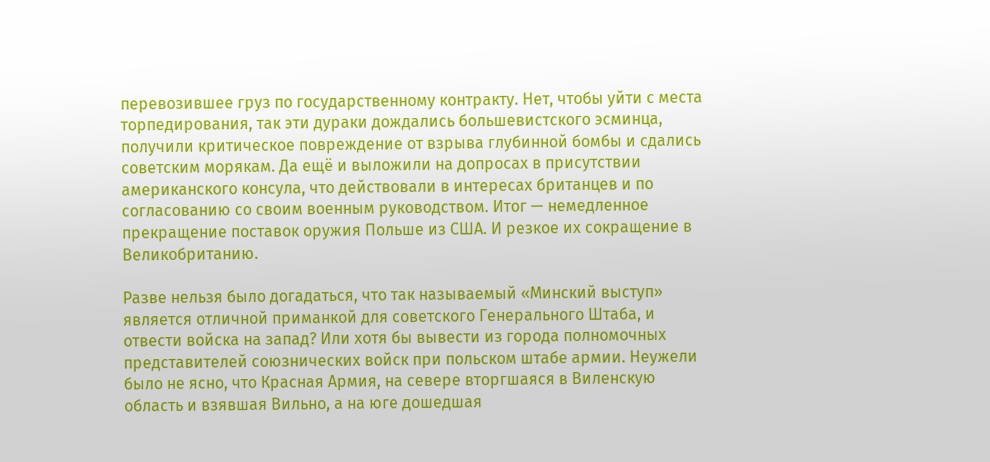перевозившее груз по государственному контракту. Нет, чтобы уйти с места торпедирования, так эти дураки дождались большевистского эсминца, получили критическое повреждение от взрыва глубинной бомбы и сдались советским морякам. Да ещё и выложили на допросах в присутствии американского консула, что действовали в интересах британцев и по согласованию со своим военным руководством. Итог — немедленное прекращение поставок оружия Польше из США. И резкое их сокращение в Великобританию.

Разве нельзя было догадаться, что так называемый «Минский выступ» является отличной приманкой для советского Генерального Штаба, и отвести войска на запад? Или хотя бы вывести из города полномочных представителей союзнических войск при польском штабе армии. Неужели было не ясно, что Красная Армия, на севере вторгшаяся в Виленскую область и взявшая Вильно, а на юге дошедшая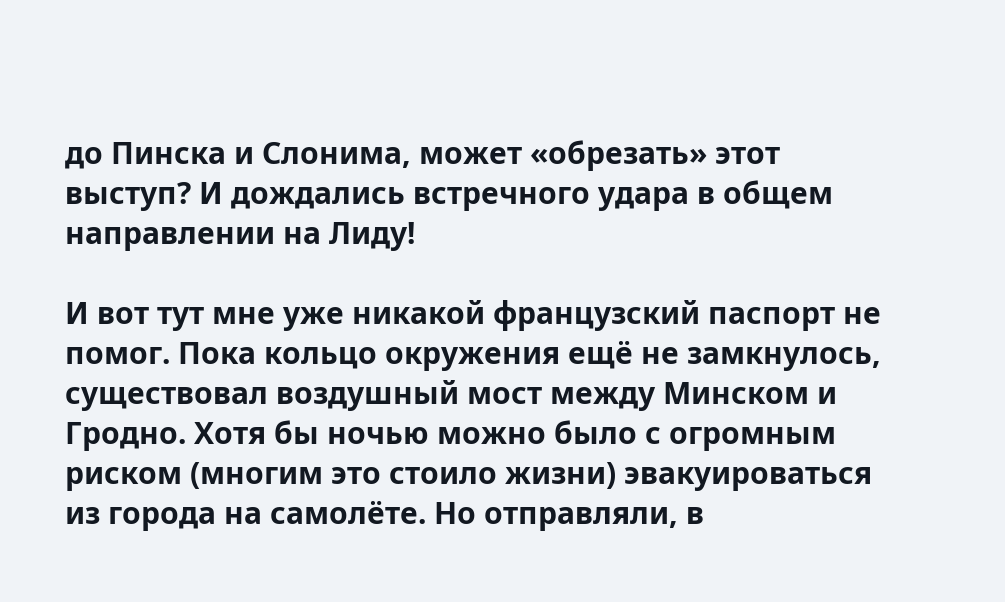до Пинска и Слонима, может «обрезать» этот выступ? И дождались встречного удара в общем направлении на Лиду!

И вот тут мне уже никакой французский паспорт не помог. Пока кольцо окружения ещё не замкнулось, существовал воздушный мост между Минском и Гродно. Хотя бы ночью можно было с огромным риском (многим это стоило жизни) эвакуироваться из города на самолёте. Но отправляли, в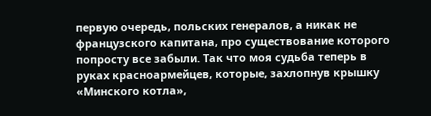первую очередь, польских генералов, а никак не французского капитана, про существование которого попросту все забыли. Так что моя судьба теперь в руках красноармейцев, которые, захлопнув крышку «Минского котла»,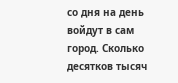со дня на день войдут в сам город. Сколько десятков тысяч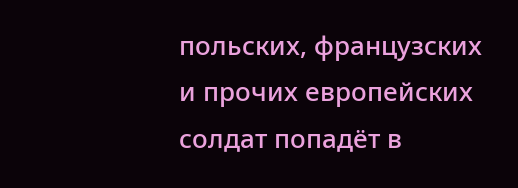польских, французских и прочих европейских солдат попадёт в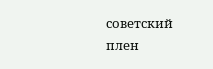советский плен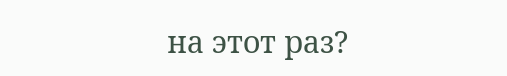на этот раз?